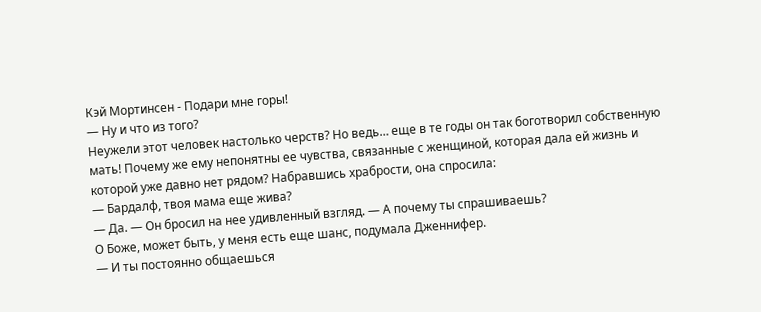Кэй Мортинсен - Подари мне горы!
— Ну и что из того?
Неужели этот человек настолько черств? Но ведь… еще в те годы он так боготворил собственную мать! Почему же ему непонятны ее чувства, связанные с женщиной, которая дала ей жизнь и которой уже давно нет рядом? Набравшись храбрости, она спросила:
— Бардалф, твоя мама еще жива?
— Да. — Он бросил на нее удивленный взгляд. — А почему ты спрашиваешь?
О Боже, может быть, у меня есть еще шанс, подумала Дженнифер.
— И ты постоянно общаешься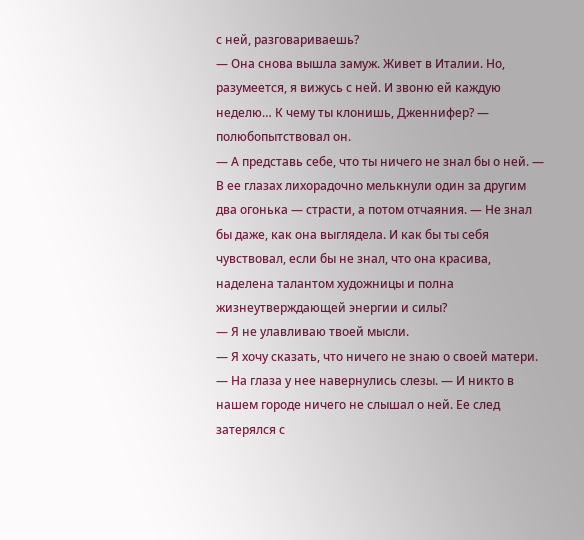с ней, разговариваешь?
— Она снова вышла замуж. Живет в Италии. Но, разумеется, я вижусь с ней. И звоню ей каждую неделю… К чему ты клонишь, Дженнифер? — полюбопытствовал он.
— А представь себе, что ты ничего не знал бы о ней. — В ее глазах лихорадочно мелькнули один за другим два огонька — страсти, а потом отчаяния. — Не знал бы даже, как она выглядела. И как бы ты себя чувствовал, если бы не знал, что она красива, наделена талантом художницы и полна жизнеутверждающей энергии и силы?
— Я не улавливаю твоей мысли.
— Я хочу сказать, что ничего не знаю о своей матери. — На глаза у нее навернулись слезы. — И никто в нашем городе ничего не слышал о ней. Ее след затерялся с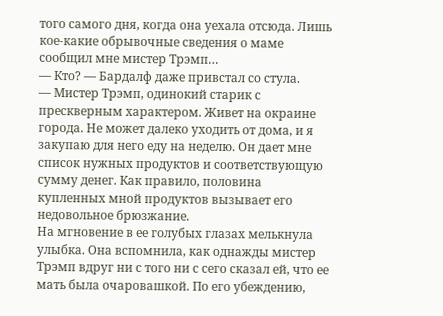того самого дня, когда она уехала отсюда. Лишь кое-какие обрывочные сведения о маме сообщил мне мистер Трэмп…
— Кто? — Бардалф даже привстал со стула.
— Мистер Трэмп, одинокий старик с прескверным характером. Живет на окраине города. Не может далеко уходить от дома, и я закупаю для него еду на неделю. Он дает мне список нужных продуктов и соответствующую сумму денег. Как правило, половина купленных мной продуктов вызывает его недовольное брюзжание.
На мгновение в ее голубых глазах мелькнула улыбка. Она вспомнила, как однажды мистер Трэмп вдруг ни с того ни с сего сказал ей, что ее мать была очаровашкой. По его убеждению,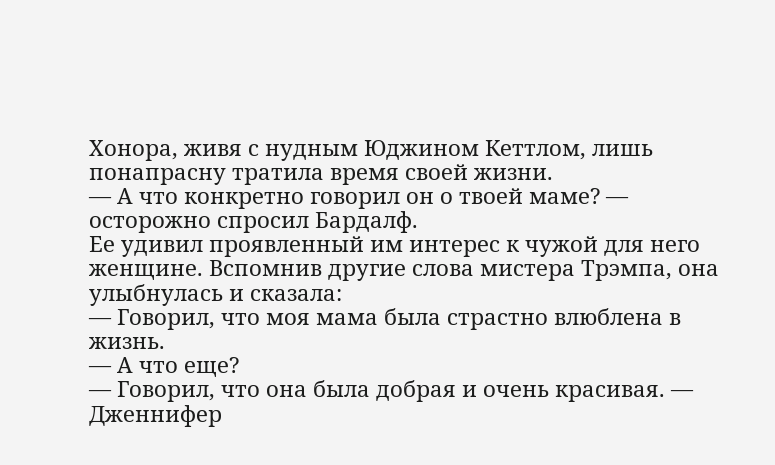Хонора, живя с нудным Юджином Кеттлом, лишь понапрасну тратила время своей жизни.
— А что конкретно говорил он о твоей маме? — осторожно спросил Бардалф.
Ее удивил проявленный им интерес к чужой для него женщине. Вспомнив другие слова мистера Трэмпа, она улыбнулась и сказала:
— Говорил, что моя мама была страстно влюблена в жизнь.
— А что еще?
— Говорил, что она была добрая и очень красивая. — Дженнифер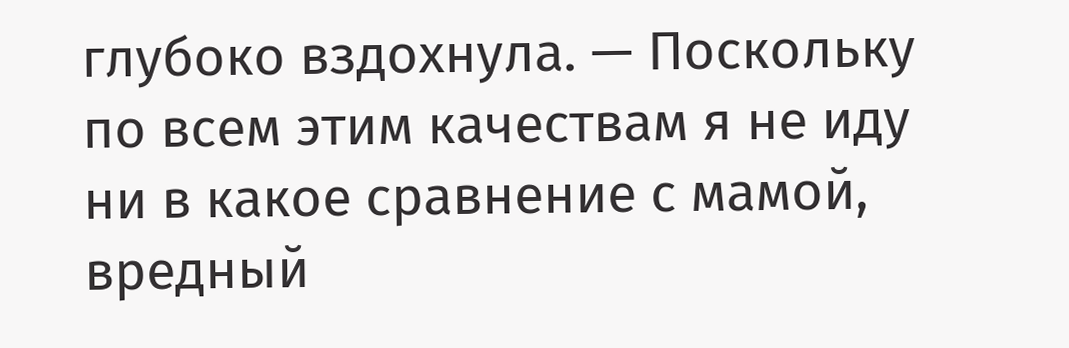глубоко вздохнула. — Поскольку по всем этим качествам я не иду ни в какое сравнение с мамой, вредный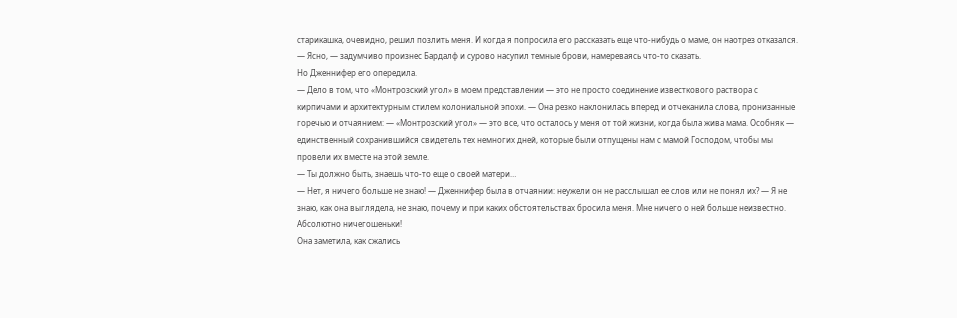старикашка, очевидно, решил позлить меня. И когда я попросила его рассказать еще что-нибудь о маме, он наотрез отказался.
— Ясно, — задумчиво произнес Бардалф и сурово насупил темные брови, намереваясь что-то сказать.
Но Дженнифер его опередила.
— Дело в том, что «Монтрозский угол» в моем представлении — это не просто соединение известкового раствора с кирпичами и архитектурным стилем колониальной эпохи. — Она резко наклонилась вперед и отчеканила слова, пронизанные горечью и отчаянием: — «Монтрозский угол» — это все, что осталось у меня от той жизни, когда была жива мама. Особняк — единственный сохранившийся свидетель тех немногих дней, которые были отпущены нам с мамой Господом, чтобы мы провели их вместе на этой земле.
— Ты должно быть, знаешь что-то еще о своей матери…
— Нет, я ничего больше не знаю! — Дженнифер была в отчаянии: неужели он не расслышал ее слов или не понял их? — Я не знаю, как она выглядела, не знаю, почему и при каких обстоятельствах бросила меня. Мне ничего о ней больше неизвестно. Абсолютно ничегошеньки!
Она заметила, как сжались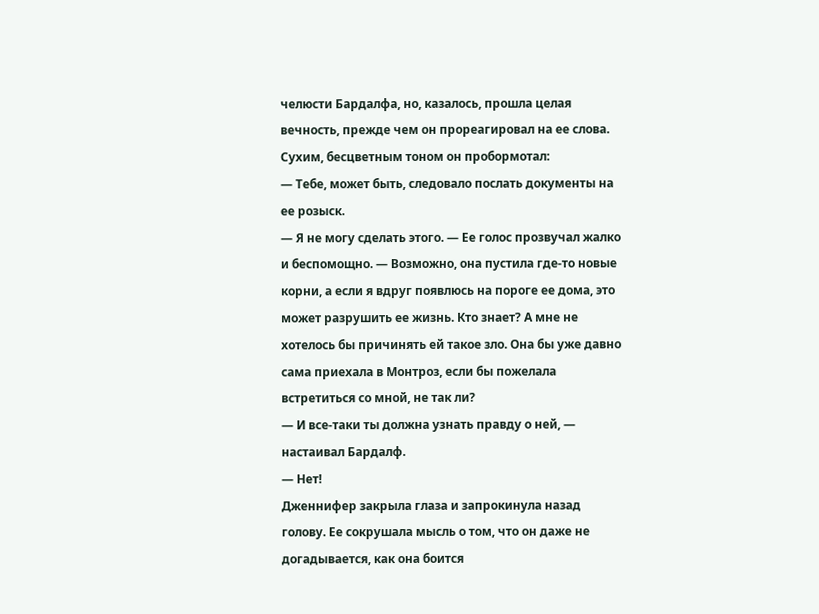челюсти Бардалфа, но, казалось, прошла целая вечность, прежде чем он прореагировал на ее слова. Сухим, бесцветным тоном он пробормотал:
— Тебе, может быть, следовало послать документы на ее розыск.
— Я не могу сделать этого. — Ее голос прозвучал жалко и беспомощно. — Возможно, она пустила где-то новые корни, а если я вдруг появлюсь на пороге ее дома, это может разрушить ее жизнь. Кто знает? А мне не хотелось бы причинять ей такое зло. Она бы уже давно сама приехала в Монтроз, если бы пожелала встретиться со мной, не так ли?
— И все-таки ты должна узнать правду о ней, — настаивал Бардалф.
— Нет!
Дженнифер закрыла глаза и запрокинула назад голову. Ее сокрушала мысль о том, что он даже не догадывается, как она боится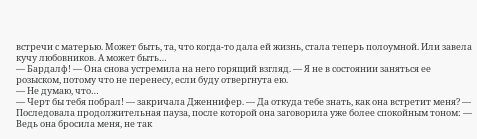встречи с матерью. Может быть, та, что когда-то дала ей жизнь, стала теперь полоумной. Или завела кучу любовников. А может быть…
— Бардалф! — Она снова устремила на него горящий взгляд. — Я не в состоянии заняться ее розыском, потому что не перенесу, если буду отвергнута ею.
— Не думаю, что…
— Черт бы тебя побрал! — закричала Дженнифер. — Да откуда тебе знать, как она встретит меня? — Последовала продолжительная пауза, после которой она заговорила уже более спокойным тоном: — Ведь она бросила меня, не так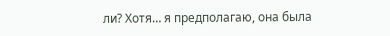ли? Хотя… я предполагаю, она была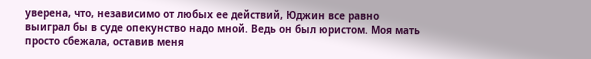уверена, что, независимо от любых ее действий, Юджин все равно выиграл бы в суде опекунство надо мной. Ведь он был юристом. Моя мать просто сбежала, оставив меня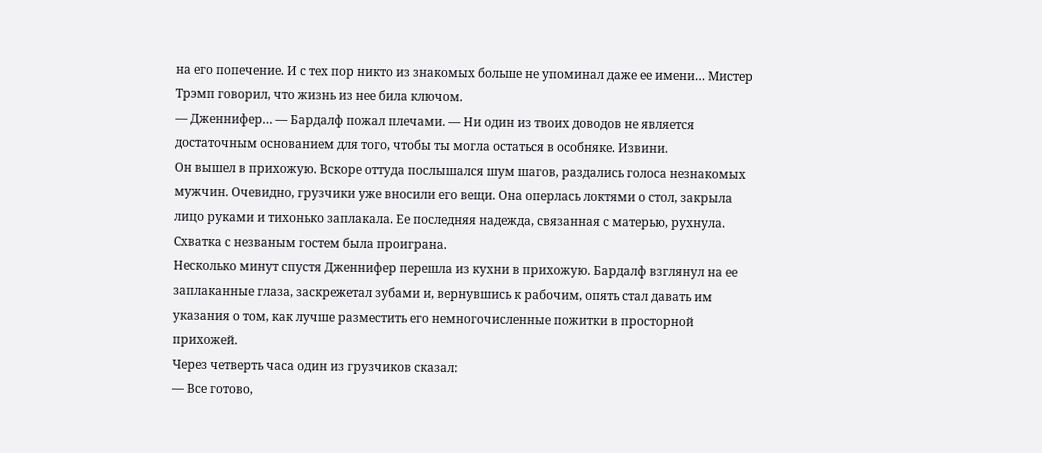на его попечение. И с тех пор никто из знакомых больше не упоминал даже ее имени… Мистер Трэмп говорил, что жизнь из нее била ключом.
— Дженнифер… — Бардалф пожал плечами. — Ни один из твоих доводов не является достаточным основанием для того, чтобы ты могла остаться в особняке. Извини.
Он вышел в прихожую. Вскоре оттуда послышался шум шагов, раздались голоса незнакомых мужчин. Очевидно, грузчики уже вносили его вещи. Она оперлась локтями о стол, закрыла лицо руками и тихонько заплакала. Ее последняя надежда, связанная с матерью, рухнула. Схватка с незваным гостем была проиграна.
Несколько минут спустя Дженнифер перешла из кухни в прихожую. Бардалф взглянул на ее заплаканные глаза, заскрежетал зубами и, вернувшись к рабочим, опять стал давать им указания о том, как лучше разместить его немногочисленные пожитки в просторной прихожей.
Через четверть часа один из грузчиков сказал:
— Все готово,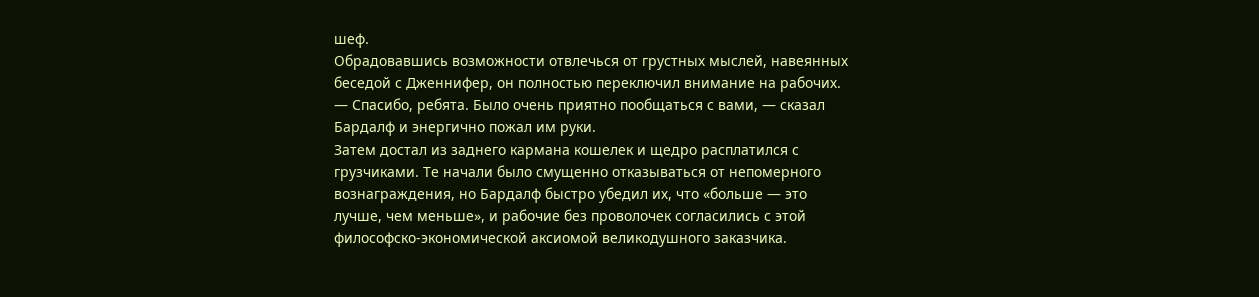шеф.
Обрадовавшись возможности отвлечься от грустных мыслей, навеянных беседой с Дженнифер, он полностью переключил внимание на рабочих.
— Спасибо, ребята. Было очень приятно пообщаться с вами, — сказал Бардалф и энергично пожал им руки.
Затем достал из заднего кармана кошелек и щедро расплатился с грузчиками. Те начали было смущенно отказываться от непомерного вознаграждения, но Бардалф быстро убедил их, что «больше — это лучше, чем меньше», и рабочие без проволочек согласились с этой философско-экономической аксиомой великодушного заказчика.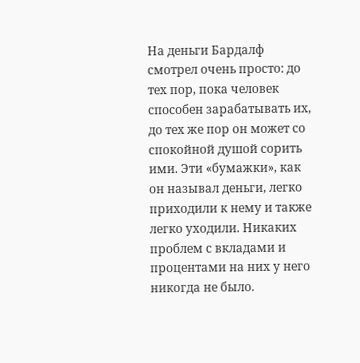На деньги Бардалф смотрел очень просто: до тех пор, пока человек способен зарабатывать их, до тех же пор он может со спокойной душой сорить ими. Эти «бумажки», как он называл деньги, легко приходили к нему и также легко уходили. Никаких проблем с вкладами и процентами на них у него никогда не было.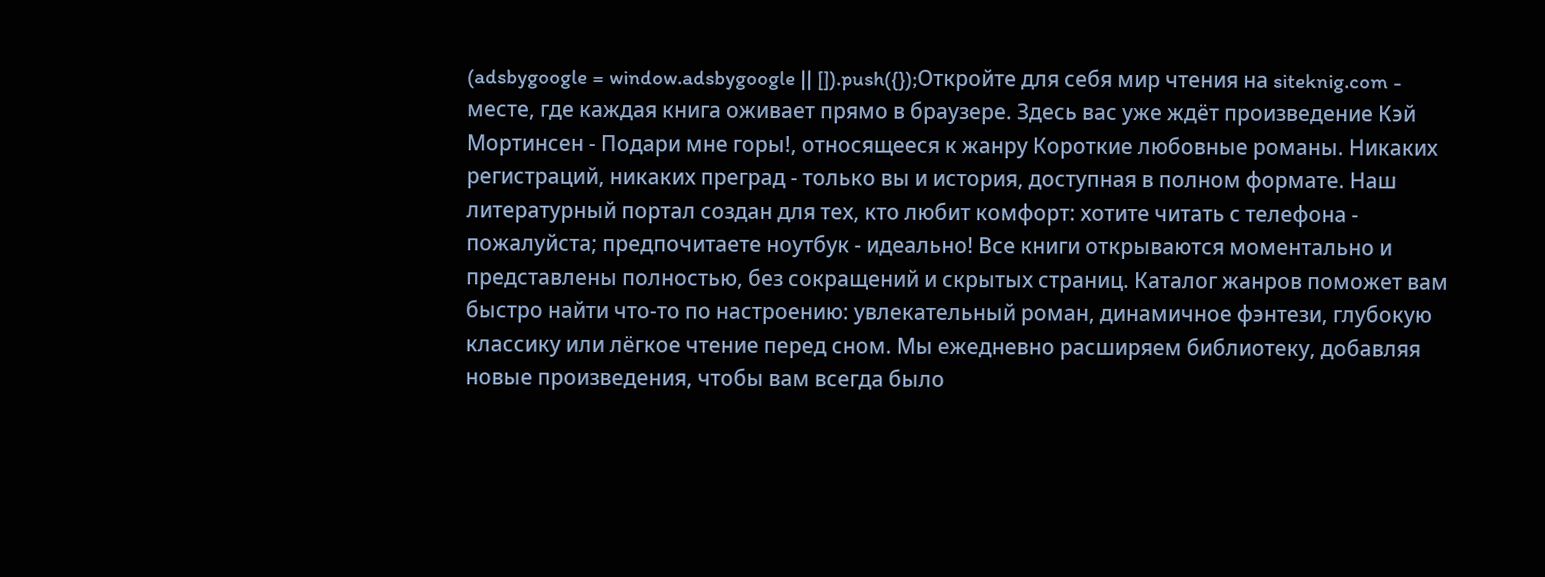(adsbygoogle = window.adsbygoogle || []).push({});Откройте для себя мир чтения на siteknig.com - месте, где каждая книга оживает прямо в браузере. Здесь вас уже ждёт произведение Кэй Мортинсен - Подари мне горы!, относящееся к жанру Короткие любовные романы. Никаких регистраций, никаких преград - только вы и история, доступная в полном формате. Наш литературный портал создан для тех, кто любит комфорт: хотите читать с телефона - пожалуйста; предпочитаете ноутбук - идеально! Все книги открываются моментально и представлены полностью, без сокращений и скрытых страниц. Каталог жанров поможет вам быстро найти что-то по настроению: увлекательный роман, динамичное фэнтези, глубокую классику или лёгкое чтение перед сном. Мы ежедневно расширяем библиотеку, добавляя новые произведения, чтобы вам всегда было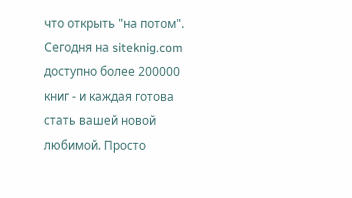что открыть "на потом". Сегодня на siteknig.com доступно более 200000 книг - и каждая готова стать вашей новой любимой. Просто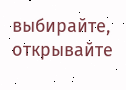выбирайте, открывайте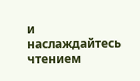и наслаждайтесь чтением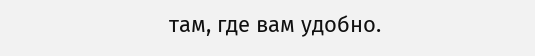там, где вам удобно.